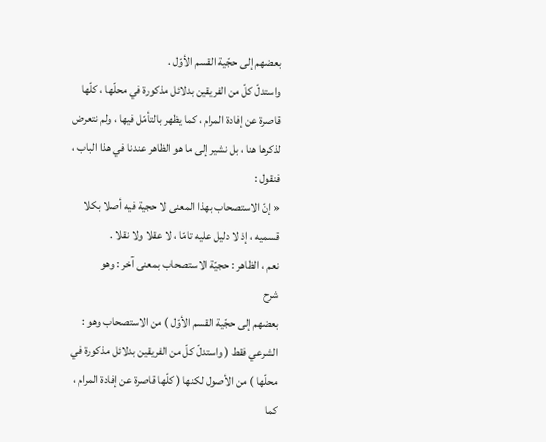بعضهم إلى حجّية القسم الأوّل .
واستدلّ كلّ من الفريقين بدلائل مذكورة في محلّها ، كلّها قاصرة عن إفادة المرام ، كما يظهر بالتأمّل فيها ، ولم نتعرض لذكرها هنا ، بل نشير إلى ما هو الظاهر عندنا في هذا الباب ، فنقول :
« إنّ الاستصحاب بهذا المعنى لا حجية فيه أصلا بكلا قسميه ، إذ لا دليل عليه تامّا ، لا عقلا ولا نقلا .
نعم ، الظاهر : حجيّة الاستصحاب بمعنى آخر : وهو
شرح
بعضهم إلى حجّية القسم الأوّل ) من الاستصحاب وهو : الشرعي فقط ( واستدلّ كلّ من الفريقين بدلائل مذكورة في محلّها ) من الأصول لكنها ( كلّها قاصرة عن إفادة المرام ، كما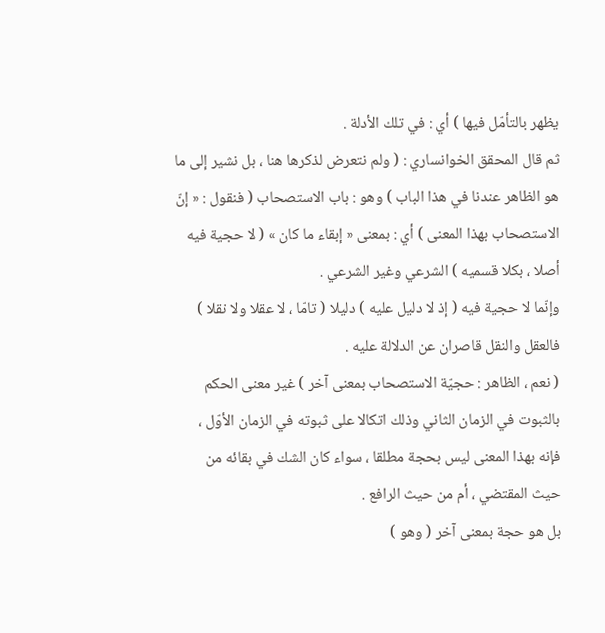يظهر بالتأمّل فيها ) أي : في تلك الأدلة .
ثم قال المحقق الخوانساري : ( ولم نتعرض لذكرها هنا ، بل نشير إلى ما هو الظاهر عندنا في هذا الباب ) وهو : باب الاستصحاب ( فنقول : « إنّ الاستصحاب بهذا المعنى ) أي : بمعنى « إبقاء ما كان » ( لا حجية فيه أصلا ، بكلا قسميه ) الشرعي وغير الشرعي .
وإنّما لا حجية فيه ( إذ لا دليل عليه ) دليلا ( تامّا ، لا عقلا ولا نقلا ) فالعقل والنقل قاصران عن الدلالة عليه .
( نعم ، الظاهر : حجيّة الاستصحاب بمعنى آخر ) غير معنى الحكم بالثبوت في الزمان الثاني وذلك اتكالا على ثبوته في الزمان الأوّل ، فإنه بهذا المعنى ليس بحجة مطلقا ، سواء كان الشك في بقائه من حيث المقتضي ، أم من حيث الرافع .
بل هو حجة بمعنى آخر ( وهو )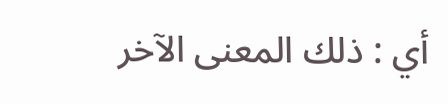أي : ذلك المعنى الآخر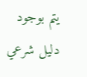يتم بوجود دليل شرعي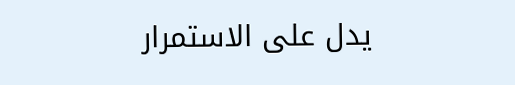يدل على الاستمرار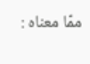ممّا معناه :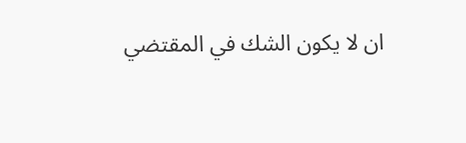ان لا يكون الشك في المقتضي